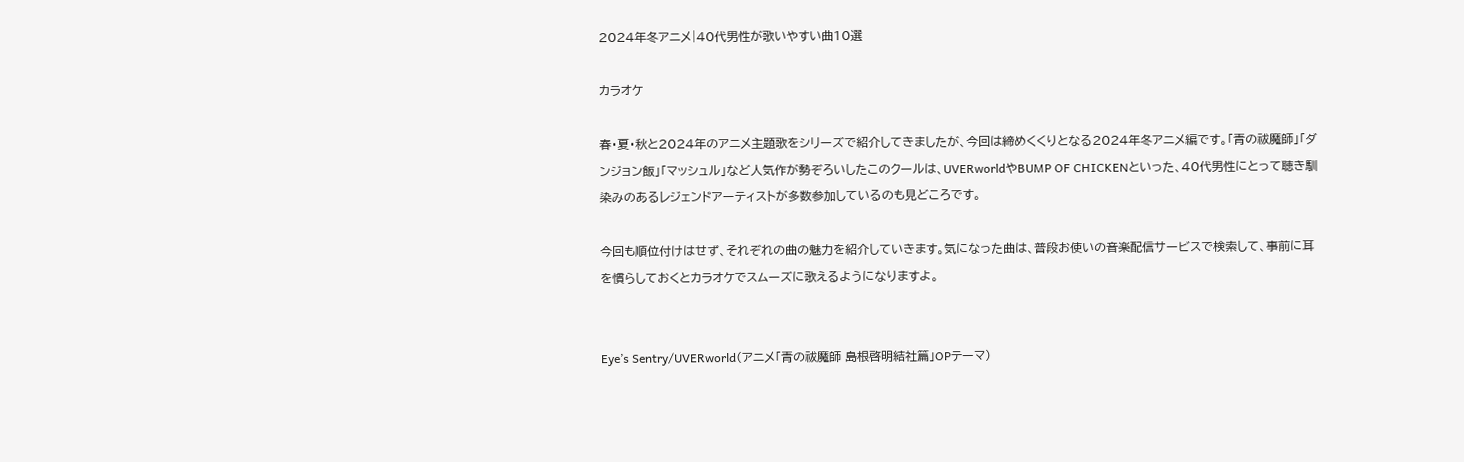2024年冬アニメ|40代男性が歌いやすい曲10選

カラオケ

春・夏・秋と2024年のアニメ主題歌をシリーズで紹介してきましたが、今回は締めくくりとなる2024年冬アニメ編です。「青の祓魔師」「ダンジョン飯」「マッシュル」など人気作が勢ぞろいしたこのクールは、UVERworldやBUMP OF CHICKENといった、40代男性にとって聴き馴染みのあるレジェンドアーティストが多数参加しているのも見どころです。

今回も順位付けはせず、それぞれの曲の魅力を紹介していきます。気になった曲は、普段お使いの音楽配信サービスで検索して、事前に耳を慣らしておくとカラオケでスムーズに歌えるようになりますよ。


Eye’s Sentry/UVERworld(アニメ「青の祓魔師 島根啓明結社篇」OPテーマ)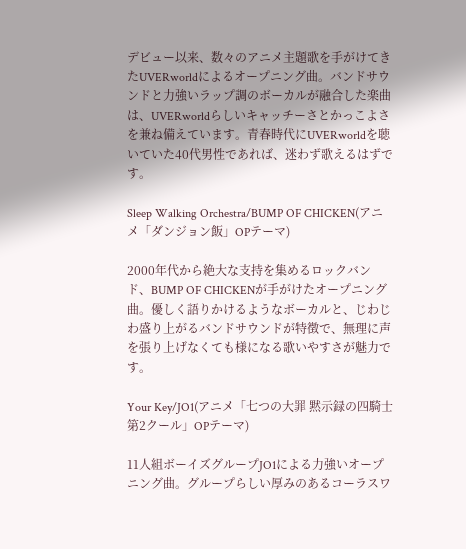デビュー以来、数々のアニメ主題歌を手がけてきたUVERworldによるオープニング曲。バンドサウンドと力強いラップ調のボーカルが融合した楽曲は、UVERworldらしいキャッチーさとかっこよさを兼ね備えています。青春時代にUVERworldを聴いていた40代男性であれば、迷わず歌えるはずです。

Sleep Walking Orchestra/BUMP OF CHICKEN(アニメ「ダンジョン飯」OPテーマ)

2000年代から絶大な支持を集めるロックバンド、BUMP OF CHICKENが手がけたオープニング曲。優しく語りかけるようなボーカルと、じわじわ盛り上がるバンドサウンドが特徴で、無理に声を張り上げなくても様になる歌いやすさが魅力です。

Your Key/JO1(アニメ「七つの大罪 黙示録の四騎士 第2クール」OPテーマ)

11人組ボーイズグループJO1による力強いオープニング曲。グループらしい厚みのあるコーラスワ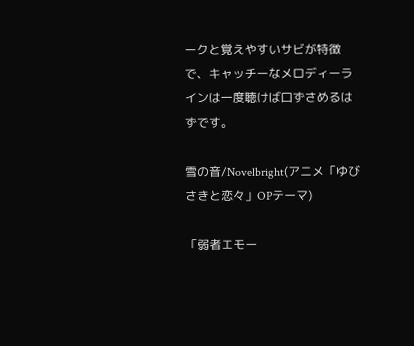ークと覚えやすいサビが特徴で、キャッチーなメロディーラインは一度聴けば口ずさめるはずです。

雪の音/Novelbright(アニメ「ゆびさきと恋々」OPテーマ)

「弱者エモー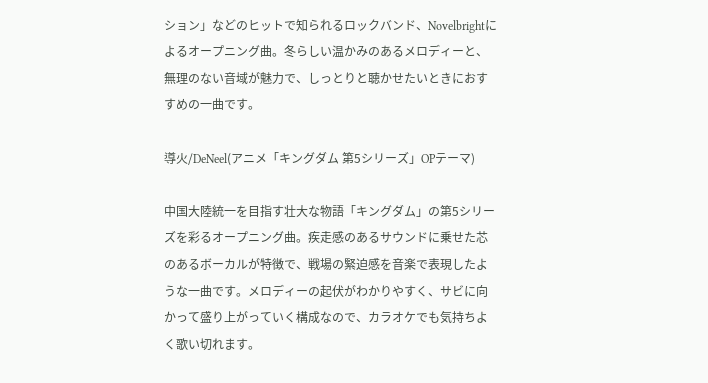ション」などのヒットで知られるロックバンド、Novelbrightによるオープニング曲。冬らしい温かみのあるメロディーと、無理のない音域が魅力で、しっとりと聴かせたいときにおすすめの一曲です。

導火/DeNeel(アニメ「キングダム 第5シリーズ」OPテーマ)

中国大陸統一を目指す壮大な物語「キングダム」の第5シリーズを彩るオープニング曲。疾走感のあるサウンドに乗せた芯のあるボーカルが特徴で、戦場の緊迫感を音楽で表現したような一曲です。メロディーの起伏がわかりやすく、サビに向かって盛り上がっていく構成なので、カラオケでも気持ちよく歌い切れます。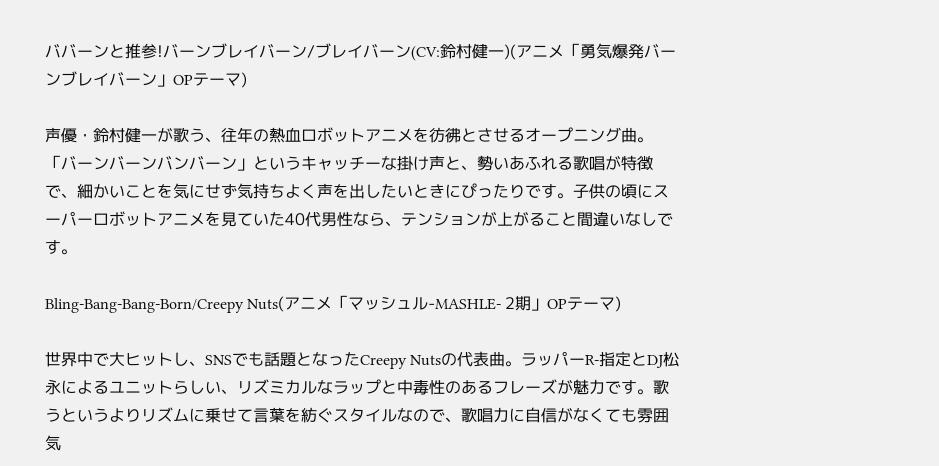ババーンと推参!バーンブレイバーン/ブレイバーン(CV:鈴村健一)(アニメ「勇気爆発バーンブレイバーン」OPテーマ)

声優・鈴村健一が歌う、往年の熱血ロボットアニメを彷彿とさせるオープニング曲。「バーンバーンバンバーン」というキャッチーな掛け声と、勢いあふれる歌唱が特徴で、細かいことを気にせず気持ちよく声を出したいときにぴったりです。子供の頃にスーパーロボットアニメを見ていた40代男性なら、テンションが上がること間違いなしです。

Bling-Bang-Bang-Born/Creepy Nuts(アニメ「マッシュル-MASHLE- 2期」OPテーマ)

世界中で大ヒットし、SNSでも話題となったCreepy Nutsの代表曲。ラッパーR-指定とDJ松永によるユニットらしい、リズミカルなラップと中毒性のあるフレーズが魅力です。歌うというよりリズムに乗せて言葉を紡ぐスタイルなので、歌唱力に自信がなくても雰囲気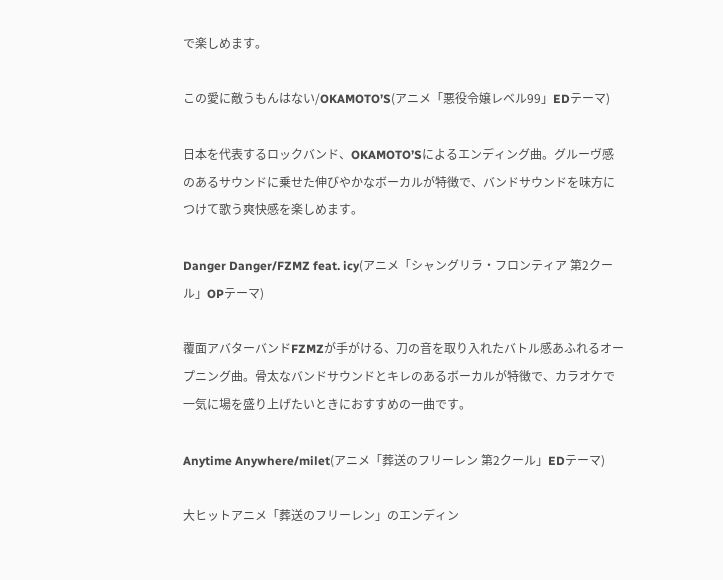で楽しめます。

この愛に敵うもんはない/OKAMOTO’S(アニメ「悪役令嬢レベル99」EDテーマ)

日本を代表するロックバンド、OKAMOTO’Sによるエンディング曲。グルーヴ感のあるサウンドに乗せた伸びやかなボーカルが特徴で、バンドサウンドを味方につけて歌う爽快感を楽しめます。

Danger Danger/FZMZ feat. icy(アニメ「シャングリラ・フロンティア 第2クール」OPテーマ)

覆面アバターバンドFZMZが手がける、刀の音を取り入れたバトル感あふれるオープニング曲。骨太なバンドサウンドとキレのあるボーカルが特徴で、カラオケで一気に場を盛り上げたいときにおすすめの一曲です。

Anytime Anywhere/milet(アニメ「葬送のフリーレン 第2クール」EDテーマ)

大ヒットアニメ「葬送のフリーレン」のエンディン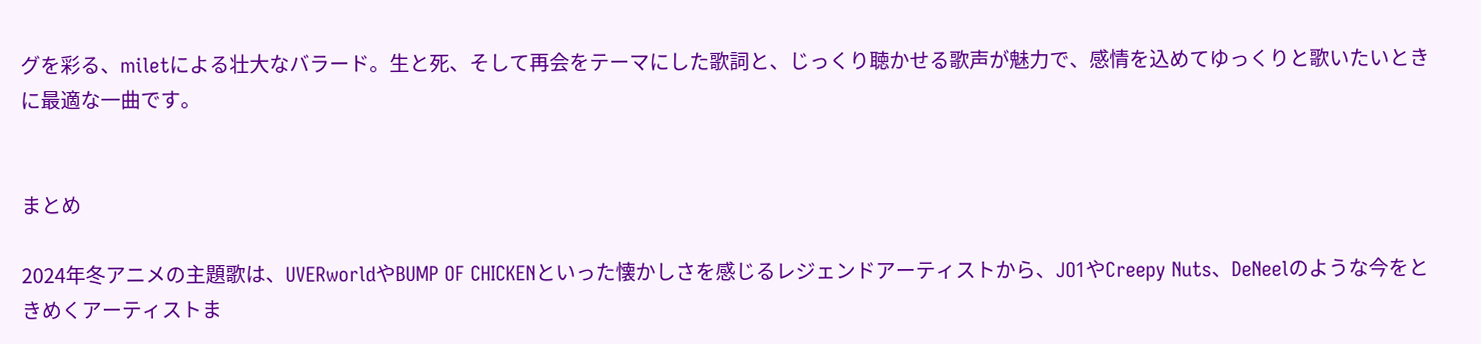グを彩る、miletによる壮大なバラード。生と死、そして再会をテーマにした歌詞と、じっくり聴かせる歌声が魅力で、感情を込めてゆっくりと歌いたいときに最適な一曲です。


まとめ

2024年冬アニメの主題歌は、UVERworldやBUMP OF CHICKENといった懐かしさを感じるレジェンドアーティストから、JO1やCreepy Nuts、DeNeelのような今をときめくアーティストま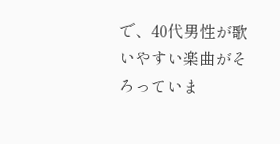で、40代男性が歌いやすい楽曲がそろっていま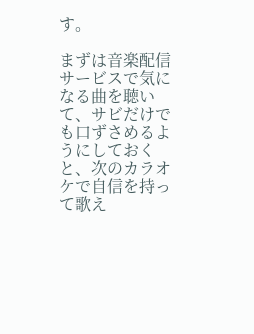す。

まずは音楽配信サービスで気になる曲を聴いて、サビだけでも口ずさめるようにしておくと、次のカラオケで自信を持って歌え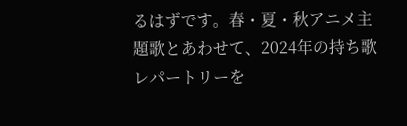るはずです。春・夏・秋アニメ主題歌とあわせて、2024年の持ち歌レパートリーを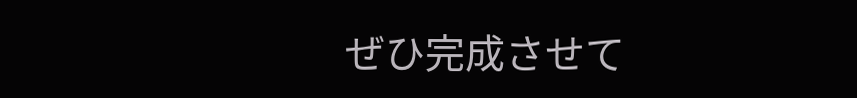ぜひ完成させて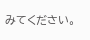みてください。